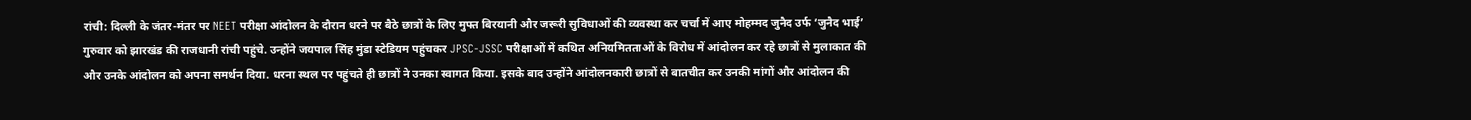रांची: दिल्ली के जंतर-मंतर पर NEET परीक्षा आंदोलन के दौरान धरने पर बैठे छात्रों के लिए मुफ्त बिरयानी और जरूरी सुविधाओं की व्यवस्था कर चर्चा में आए मोहम्मद जुनैद उर्फ ‘जुनैद भाई’ गुरुवार को झारखंड की राजधानी रांची पहुंचे. उन्होंने जयपाल सिंह मुंडा स्टेडियम पहुंचकर JPSC-JSSC परीक्षाओं में कथित अनियमितताओं के विरोध में आंदोलन कर रहे छात्रों से मुलाकात की और उनके आंदोलन को अपना समर्थन दिया. धरना स्थल पर पहुंचते ही छात्रों ने उनका स्वागत किया. इसके बाद उन्होंने आंदोलनकारी छात्रों से बातचीत कर उनकी मांगों और आंदोलन की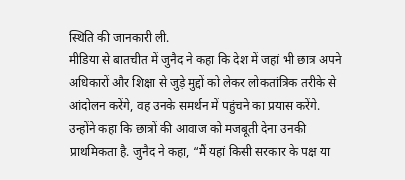स्थिति की जानकारी ली.
मीडिया से बातचीत में जुनैद ने कहा कि देश में जहां भी छात्र अपने अधिकारों और शिक्षा से जुड़े मुद्दों को लेकर लोकतांत्रिक तरीके से आंदोलन करेंगे, वह उनके समर्थन में पहुंचने का प्रयास करेंगे. उन्होंने कहा कि छात्रों की आवाज को मजबूती देना उनकी प्राथमिकता है. जुनैद ने कहा, “मैं यहां किसी सरकार के पक्ष या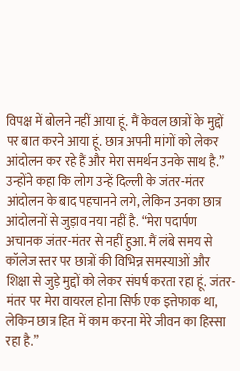विपक्ष में बोलने नहीं आया हूं. मैं केवल छात्रों के मुद्दों पर बात करने आया हूं. छात्र अपनी मांगों को लेकर आंदोलन कर रहे हैं और मेरा समर्थन उनके साथ है.”
उन्होंने कहा कि लोग उन्हें दिल्ली के जंतर-मंतर आंदोलन के बाद पहचानने लगे, लेकिन उनका छात्र आंदोलनों से जुड़ाव नया नहीं है. “मेरा पदार्पण अचानक जंतर-मंतर से नहीं हुआ. मैं लंबे समय से कॉलेज स्तर पर छात्रों की विभिन्न समस्याओं और शिक्षा से जुड़े मुद्दों को लेकर संघर्ष करता रहा हूं. जंतर-मंतर पर मेरा वायरल होना सिर्फ एक इत्तेफाक था, लेकिन छात्र हित में काम करना मेरे जीवन का हिस्सा रहा है.”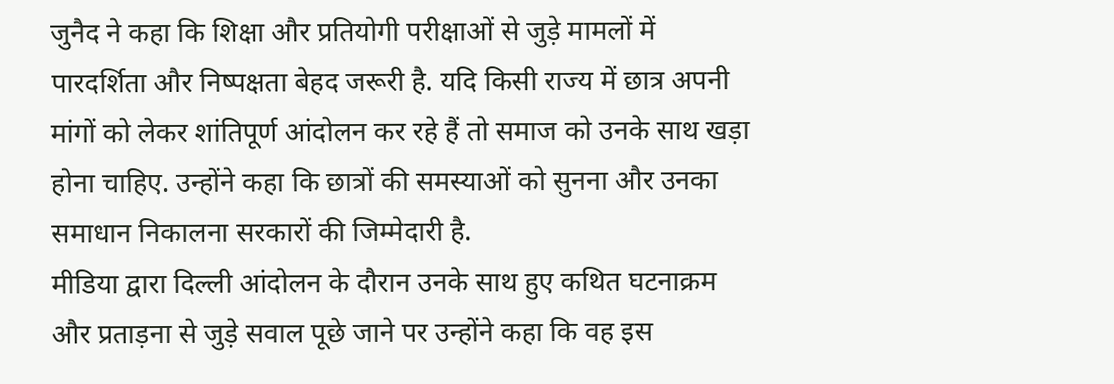जुनैद ने कहा कि शिक्षा और प्रतियोगी परीक्षाओं से जुड़े मामलों में पारदर्शिता और निष्पक्षता बेहद जरूरी है. यदि किसी राज्य में छात्र अपनी मांगों को लेकर शांतिपूर्ण आंदोलन कर रहे हैं तो समाज को उनके साथ खड़ा होना चाहिए. उन्होंने कहा कि छात्रों की समस्याओं को सुनना और उनका समाधान निकालना सरकारों की जिम्मेदारी है.
मीडिया द्वारा दिल्ली आंदोलन के दौरान उनके साथ हुए कथित घटनाक्रम और प्रताड़ना से जुड़े सवाल पूछे जाने पर उन्होंने कहा कि वह इस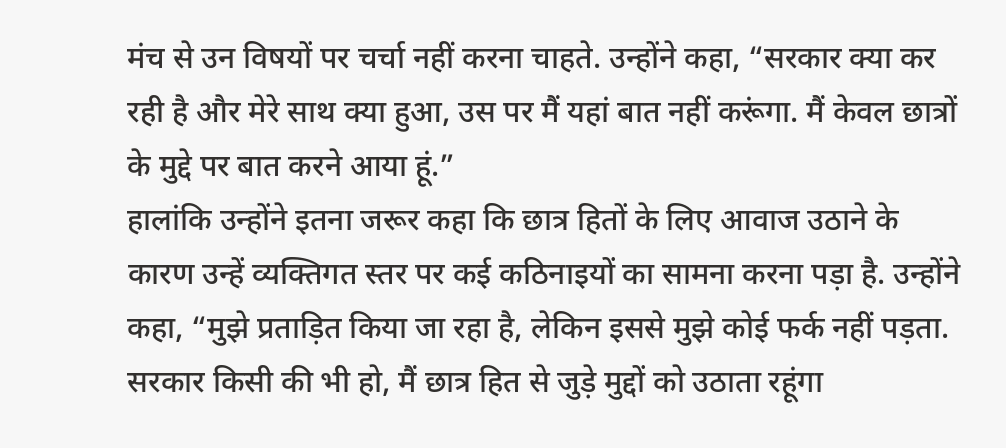मंच से उन विषयों पर चर्चा नहीं करना चाहते. उन्होंने कहा, “सरकार क्या कर रही है और मेरे साथ क्या हुआ, उस पर मैं यहां बात नहीं करूंगा. मैं केवल छात्रों के मुद्दे पर बात करने आया हूं.”
हालांकि उन्होंने इतना जरूर कहा कि छात्र हितों के लिए आवाज उठाने के कारण उन्हें व्यक्तिगत स्तर पर कई कठिनाइयों का सामना करना पड़ा है. उन्होंने कहा, “मुझे प्रताड़ित किया जा रहा है, लेकिन इससे मुझे कोई फर्क नहीं पड़ता. सरकार किसी की भी हो, मैं छात्र हित से जुड़े मुद्दों को उठाता रहूंगा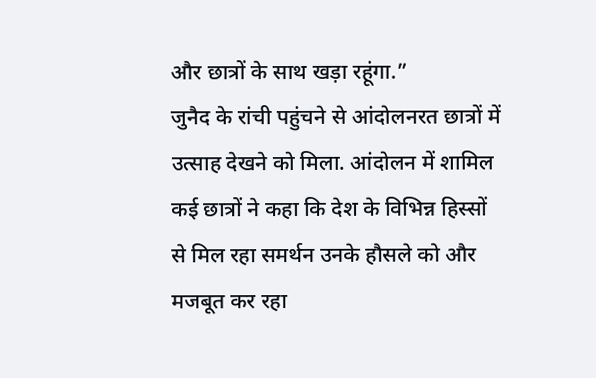और छात्रों के साथ खड़ा रहूंगा.”
जुनैद के रांची पहुंचने से आंदोलनरत छात्रों में उत्साह देखने को मिला. आंदोलन में शामिल कई छात्रों ने कहा कि देश के विभिन्न हिस्सों से मिल रहा समर्थन उनके हौसले को और मजबूत कर रहा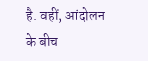है. वहीं, आंदोलन के बीच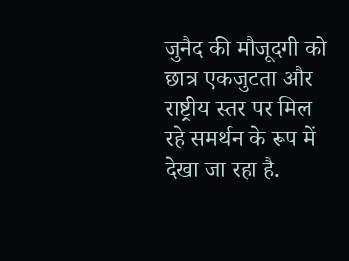जुनैद की मौजूदगी को छात्र एकजुटता और राष्ट्रीय स्तर पर मिल रहे समर्थन के रूप में देखा जा रहा है.